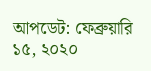আপডেট: ফেব্রুয়ারি ১৫, ২০২০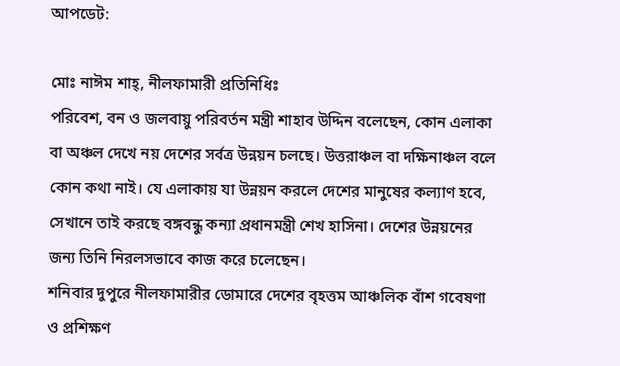আপডেট:

মোঃ নাঈম শাহ্, নীলফামারী প্রতিনিধিঃ
পরিবেশ, বন ও জলবায়ু পরিবর্তন মন্ত্রী শাহাব উদ্দিন বলেছেন, কোন এলাকা বা অঞ্চল দেখে নয় দেশের সর্বত্র উন্নয়ন চলছে। উত্তরাঞ্চল বা দক্ষিনাঞ্চল বলে কোন কথা নাই। যে এলাকায় যা উন্নয়ন করলে দেশের মানুষের কল্যাণ হবে, সেখানে তাই করছে বঙ্গবন্ধু কন্যা প্রধানমন্ত্রী শেখ হাসিনা। দেশের উন্নয়নের জন্য তিনি নিরলসভাবে কাজ করে চলেছেন।
শনিবার দুপুরে নীলফামারীর ডোমারে দেশের বৃহত্তম আঞ্চলিক বাঁশ গবেষণা ও প্রশিক্ষণ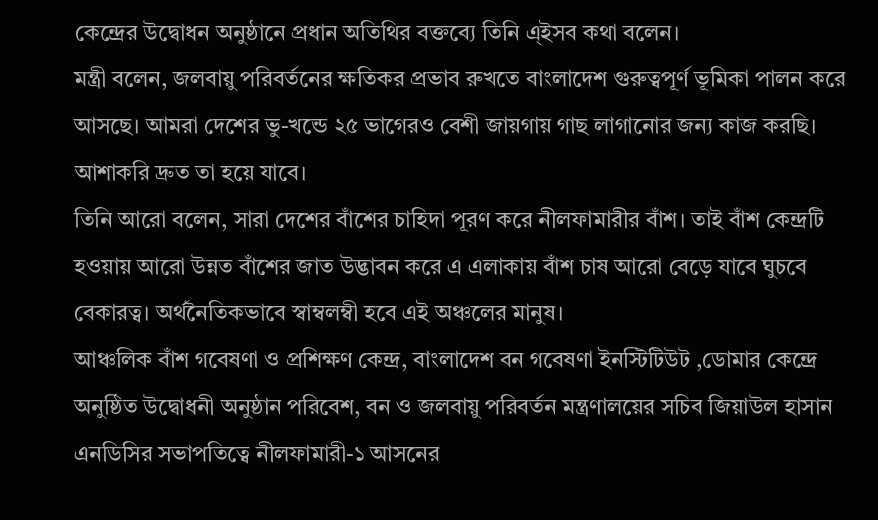কেন্দ্রের উদ্বোধন অনুষ্ঠানে প্রধান অতিথির বক্তব্যে তিনি এ্ইসব কথা বলেন।
মন্ত্রী বলেন, জলবায়ু পরিবর্তনের ক্ষতিকর প্রভাব রুখতে বাংলাদেশ গুরুত্বপূর্ণ ভূমিকা পালন করে আসছে। আমরা দেশের ভু-খন্ডে ২৫ ভাগেরও বেশী জায়গায় গাছ লাগানোর জন্য কাজ করছি। আশাকরি দ্রুত তা হয়ে যাবে।
তিনি আরো বলেন, সারা দেশের বাঁশের চাহিদা পূরণ করে নীলফামারীর বাঁশ। তাই বাঁশ কেন্দ্রটি হওয়ায় আরো উন্নত বাঁশের জাত উদ্ভাবন করে এ এলাকায় বাঁশ চাষ আরো বেড়ে যাবে ঘুচবে বেকারত্ব। অর্থনৈতিকভাবে স্বাম্বলম্বী হবে এই অঞ্চলের মানুষ।
আঞ্চলিক বাঁশ গবেষণা ও প্রশিক্ষণ কেন্দ্র, বাংলাদেশ বন গবেষণা ইনস্টিটিউট ,ডোমার কেন্দ্রে অনুষ্ঠিত উদ্বোধনী অনুষ্ঠান পরিবেশ, বন ও জলবায়ু পরিবর্তন মন্ত্রণালয়ের সচিব জিয়াউল হাসান এনডিসির সভাপতিত্বে নীলফামারী-১ আসনের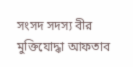সংসদ সদস্য বীর মুক্তিযোদ্ধা আফতাব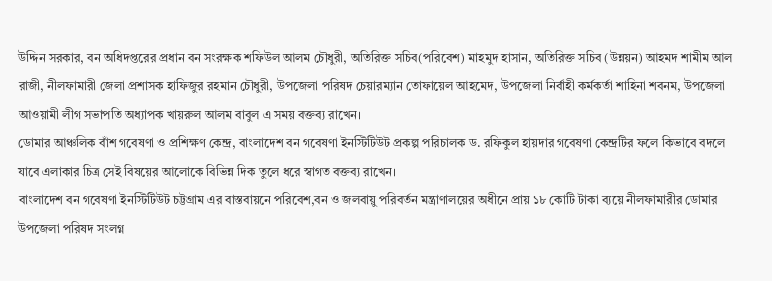উদ্দিন সরকার, বন অধিদপ্তরের প্রধান বন সংরক্ষক শফিউল আলম চৌধুরী, অতিরিক্ত সচিব(পরিবেশ) মাহমুদ হাসান, অতিরিক্ত সচিব (উন্নয়ন) আহমদ শামীম আল রাজী, নীলফামারী জেলা প্রশাসক হাফিজুর রহমান চৌধুরী, উপজেলা পরিষদ চেয়ারম্যান তোফায়েল আহমেদ, উপজেলা নির্বাহী কর্মকর্তা শাহিনা শবনম, উপজেলা আওয়ামী লীগ সভাপতি অধ্যাপক খায়রুল আলম বাবুল এ সময় বক্তব্য রাখেন।
ডোমার আঞ্চলিক বাঁশ গবেষণা ও প্রশিক্ষণ কেন্দ্র, বাংলাদেশ বন গবেষণা ইনস্টিটিউট প্রকল্প পরিচালক ড. রফিকুল হায়দার গবেষণা কেন্দ্রটির ফলে কিভাবে বদলে যাবে এলাকার চিত্র সেই বিষয়ের আলোকে বিভিন্ন দিক তুলে ধরে স্বাগত বক্তব্য রাখেন।
বাংলাদেশ বন গবেষণা ইনস্টিটিউট চট্টগ্রাম এর বাস্তবায়নে পরিবেশ,বন ও জলবায়ু পরিবর্তন মন্ত্রাণালয়ের অধীনে প্রায় ১৮ কোটি টাকা ব্যয়ে নীলফামারীর ডোমার উপজেলা পরিষদ সংলগ্ন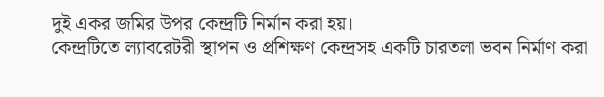দুই একর জমির উপর কেন্দ্রটি নির্মান করা হয়।
কেন্দ্রটিতে ল্যাবরেটরী স্থাপন ও প্রশিক্ষণ কেন্দ্রসহ একটি চারতলা ভবন নির্মাণ করা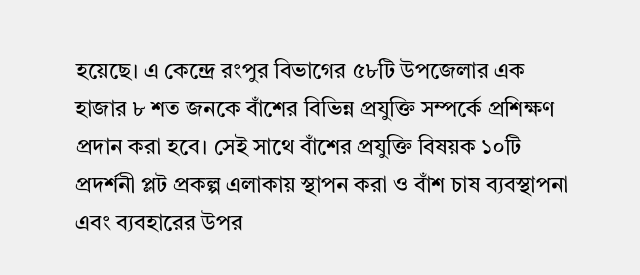হয়েছে। এ কেন্দ্রে রংপুর বিভাগের ৫৮টি উপজেলার এক হাজার ৮ শত জনকে বাঁশের বিভিন্ন প্রযুক্তি সম্পর্কে প্রশিক্ষণ প্রদান করা হবে। সেই সাথে বাঁশের প্রযুক্তি বিষয়ক ১০টি প্রদর্শনী প্লট প্রকল্প এলাকায় স্থাপন করা ও বাঁশ চাষ ব্যবস্থাপনা এবং ব্যবহারের উপর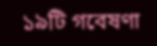১৯টি গবেষণা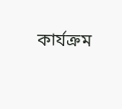কার্যক্রম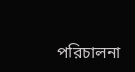পরিচালনা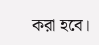করা হবে।